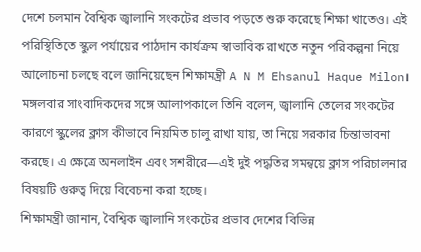দেশে চলমান বৈশ্বিক জ্বালানি সংকটের প্রভাব পড়তে শুরু করেছে শিক্ষা খাতেও। এই পরিস্থিতিতে স্কুল পর্যায়ের পাঠদান কার্যক্রম স্বাভাবিক রাখতে নতুন পরিকল্পনা নিয়ে আলোচনা চলছে বলে জানিয়েছেন শিক্ষামন্ত্রী A N M Ehsanul Haque Milon।
মঙ্গলবার সাংবাদিকদের সঙ্গে আলাপকালে তিনি বলেন, জ্বালানি তেলের সংকটের কারণে স্কুলের ক্লাস কীভাবে নিয়মিত চালু রাখা যায়, তা নিয়ে সরকার চিন্তাভাবনা করছে। এ ক্ষেত্রে অনলাইন এবং সশরীরে—এই দুই পদ্ধতির সমন্বয়ে ক্লাস পরিচালনার বিষয়টি গুরুত্ব দিয়ে বিবেচনা করা হচ্ছে।
শিক্ষামন্ত্রী জানান, বৈশ্বিক জ্বালানি সংকটের প্রভাব দেশের বিভিন্ন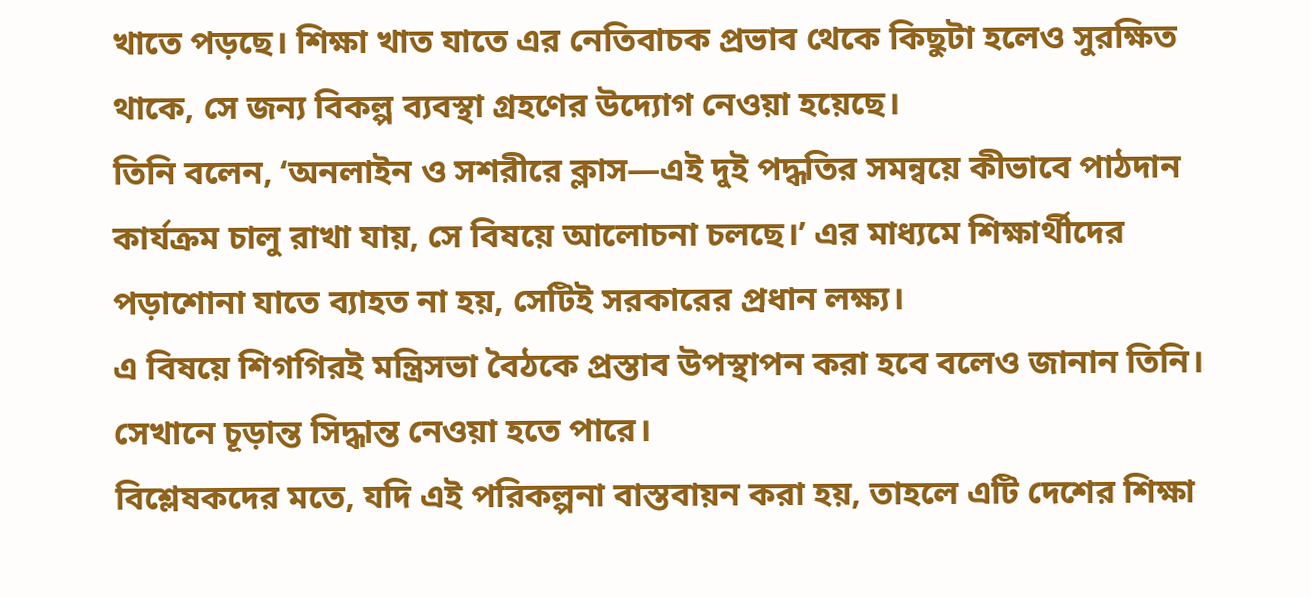খাতে পড়ছে। শিক্ষা খাত যাতে এর নেতিবাচক প্রভাব থেকে কিছুটা হলেও সুরক্ষিত থাকে, সে জন্য বিকল্প ব্যবস্থা গ্রহণের উদ্যোগ নেওয়া হয়েছে।
তিনি বলেন, ‘অনলাইন ও সশরীরে ক্লাস—এই দুই পদ্ধতির সমন্বয়ে কীভাবে পাঠদান কার্যক্রম চালু রাখা যায়, সে বিষয়ে আলোচনা চলছে।’ এর মাধ্যমে শিক্ষার্থীদের পড়াশোনা যাতে ব্যাহত না হয়, সেটিই সরকারের প্রধান লক্ষ্য।
এ বিষয়ে শিগগিরই মন্ত্রিসভা বৈঠকে প্রস্তাব উপস্থাপন করা হবে বলেও জানান তিনি। সেখানে চূড়ান্ত সিদ্ধান্ত নেওয়া হতে পারে।
বিশ্লেষকদের মতে, যদি এই পরিকল্পনা বাস্তবায়ন করা হয়, তাহলে এটি দেশের শিক্ষা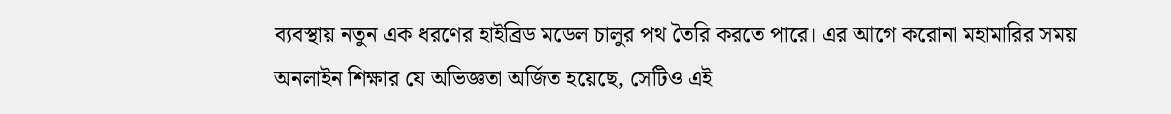ব্যবস্থায় নতুন এক ধরণের হাইব্রিড মডেল চালুর পথ তৈরি করতে পারে। এর আগে করোনা মহামারির সময় অনলাইন শিক্ষার যে অভিজ্ঞতা অর্জিত হয়েছে, সেটিও এই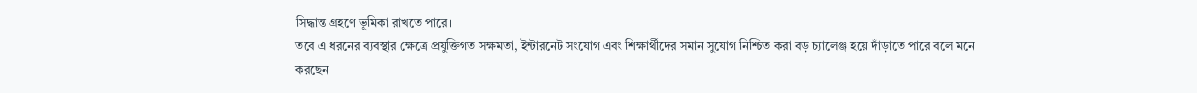সিদ্ধান্ত গ্রহণে ভূমিকা রাখতে পারে।
তবে এ ধরনের ব্যবস্থার ক্ষেত্রে প্রযুক্তিগত সক্ষমতা, ইন্টারনেট সংযোগ এবং শিক্ষার্থীদের সমান সুযোগ নিশ্চিত করা বড় চ্যালেঞ্জ হয়ে দাঁড়াতে পারে বলে মনে করছেন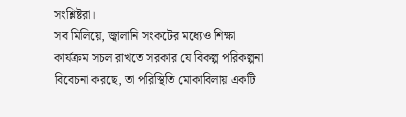সংশ্লিষ্টরা।
সব মিলিয়ে, জ্বালানি সংকটের মধ্যেও শিক্ষা কার্যক্রম সচল রাখতে সরকার যে বিকল্প পরিকল্পনা বিবেচনা করছে, তা পরিস্থিতি মোকাবিলায় একটি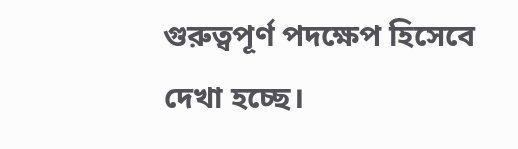গুরুত্বপূর্ণ পদক্ষেপ হিসেবে দেখা হচ্ছে।